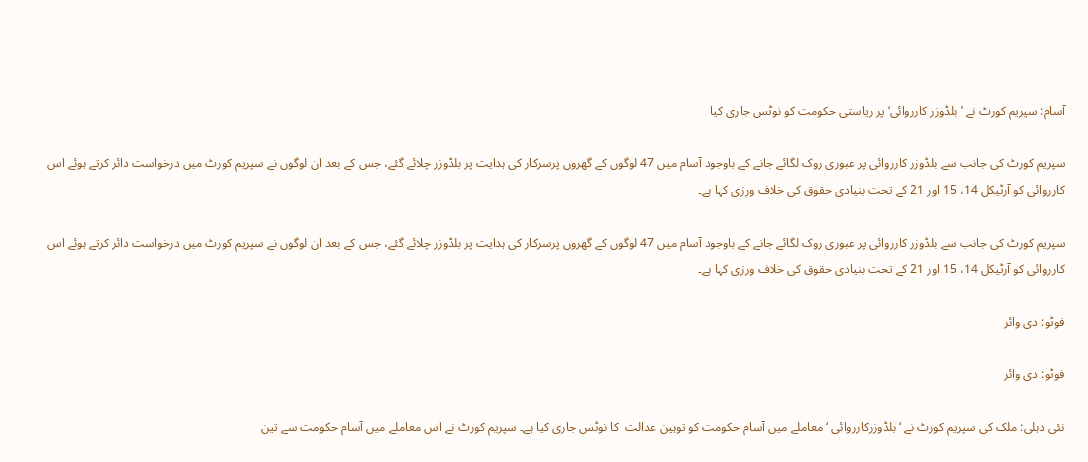آسام: سپریم کورٹ نے ’بلڈوزر کارروائی‘ پر ریاستی حکومت کو نوٹس جاری کیا

سپریم کورٹ کی جانب سے بلڈوزر کارروائی پر عبوری روک لگائے جانے کے باوجود آسام میں 47 لوگوں کے گھروں پرسرکار کی ہدایت پر بلڈوزر چلائے گئے، جس کے بعد ان لوگوں نے سپریم کورٹ میں درخواست دائر کرتے ہوئے اس کارروائی کو آرٹیکل 14، 15 اور 21 کے تحت بنیادی حقوق کی خلاف ورزی کہا ہے۔

سپریم کورٹ کی جانب سے بلڈوزر کارروائی پر عبوری روک لگائے جانے کے باوجود آسام میں 47 لوگوں کے گھروں پرسرکار کی ہدایت پر بلڈوزر چلائے گئے، جس کے بعد ان لوگوں نے سپریم کورٹ میں درخواست دائر کرتے ہوئے اس کارروائی کو آرٹیکل 14، 15 اور 21 کے تحت بنیادی حقوق کی خلاف ورزی کہا ہے۔

فوٹو: دی وائر

فوٹو: دی وائر

نئی دہلی: ملک کی سپریم کورٹ نے ‘بلڈوزرکارروائی ‘ معاملے میں آسام حکومت کو توہین عدالت  کا نوٹس جاری کیا ہے۔ سپریم کورٹ نے اس معاملے میں آسام حکومت سے تین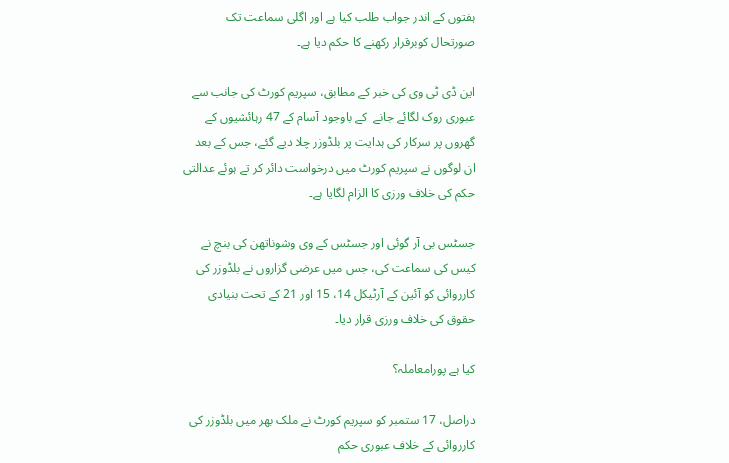ہفتوں کے اندر جواب طلب کیا ہے اور اگلی سماعت تک صورتحال کوبرقرار رکھنے کا حکم دیا ہے۔

این ڈی ٹی وی کی خبر کے مطابق، سپریم کورٹ کی جانب سے عبوری روک لگائے جانے  کے باوجود آسام کے 47 رہائشیوں کے گھروں پر سرکار کی ہدایت پر بلڈوزر چلا دیے گئے، جس کے بعد ان لوگوں نے سپریم کورٹ میں درخواست دائر کر تے ہوئے عدالتی حکم کی خلاف ورزی کا الزام لگایا ہے۔

جسٹس بی آر گوئی اور جسٹس کے وی وشوناتھن کی بنچ نے کیس کی سماعت کی، جس میں عرضی گزاروں نے بلڈوزر کی کارروائی کو آئین کے آرٹیکل 14، 15 اور 21 کے تحت بنیادی حقوق کی خلاف ورزی قرار دیا۔

کیا ہے پورامعاملہ؟

دراصل، 17 ستمبر کو سپریم کورٹ نے ملک بھر میں بلڈوزر کی کارروائی کے خلاف عبوری حکم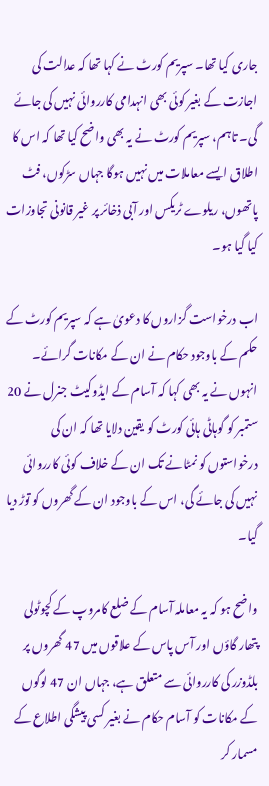جاری کیا تھا۔ سپریم کورٹ نے کہا تھا کہ عدالت کی اجازت کے بغیر کوئی بھی انہدامی کارروائی نہیں کی جائے گی۔ تاہم، سپریم کورٹ نے یہ بھی واضح کیا تھا کہ اس کا اطلاق ایسے معاملات میں نہیں ہوگا جہاں سڑکوں، فٹ پاتھوں، ریلوے ٹریکس اور آبی ذخائر پر غیر قانونی تجاوزات کیا گیا ہو۔

اب درخواست گزاروں کا دعویٰ ہے کہ سپریم کورٹ کے حکم کے باوجود حکام نے ان کے مکانات گرائے۔ انہوں نے یہ بھی کہا کہ آسام کے ایڈوکیٹ جنرل نے 20 ستمبر کو گوہاٹی ہائی کورٹ کو یقین دلایا تھا کہ ان کی درخواستوں کو نمٹانے تک ان کے خلاف کوئی کارروائی نہیں کی جائے گی، اس کے باوجود ان کے گھروں کو توڑ دیا گیا۔

واضح ہو کہ یہ معاملہ آسام کے ضلع کامروپ کے کچوٹولی پتھار گاؤں اور آس پاس کے علاقوں میں 47 گھروں پر بلڈوزر کی کارروائی سے متعلق ہے، جہاں ان 47 لوگوں کے مکانات کو آسام حکام نے بغیر کسی پیشگی اطلاع کے مسمار کر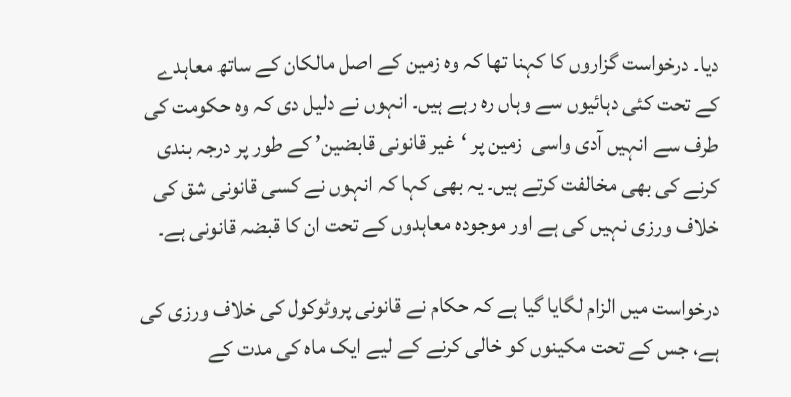دیا۔ درخواست گزاروں کا کہنا تھا کہ وہ زمین کے اصل مالکان کے ساتھ معاہدے کے تحت کئی دہائیوں سے وہاں رہ رہے ہیں۔ انہوں نے دلیل دی کہ وہ حکومت کی طرف سے انہیں آدی واسی  زمین پر ‘غیر قانونی قابضین’ کے طور پر درجہ بندی کرنے کی بھی مخالفت کرتے ہیں۔ یہ بھی کہا کہ انہوں نے کسی قانونی شق کی خلاف ورزی نہیں کی ہے اور موجودہ معاہدوں کے تحت ان کا قبضہ قانونی ہے۔

درخواست میں الزام لگایا گیا ہے کہ حکام نے قانونی پروٹوکول کی خلاف ورزی کی ہے، جس کے تحت مکینوں کو خالی کرنے کے لیے ایک ماہ کی مدت کے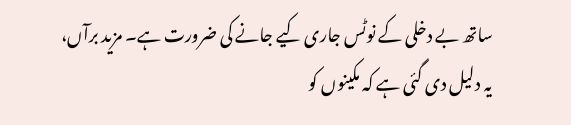ساتھ بے دخلی کے نوٹس جاری کیے جانے کی ضرورت ہے۔ مزید برآں، یہ دلیل دی گئی ہے کہ مکینوں کو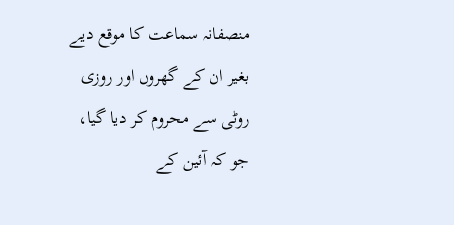منصفانہ سماعت کا موقع دیے بغیر ان کے گھروں اور روزی روٹی سے محروم کر دیا گیا، جو کہ آئین کے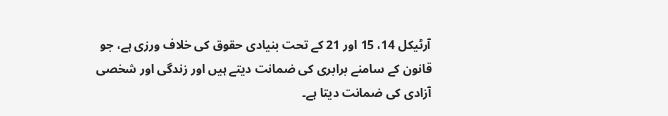آرٹیکل 14، 15 اور 21 کے تحت بنیادی حقوق کی خلاف ورزی ہے، جو قانون کے سامنے برابری کی ضمانت دیتے ہیں اور زندگی اور شخصی آزادی کی ضمانت دیتا ہے۔